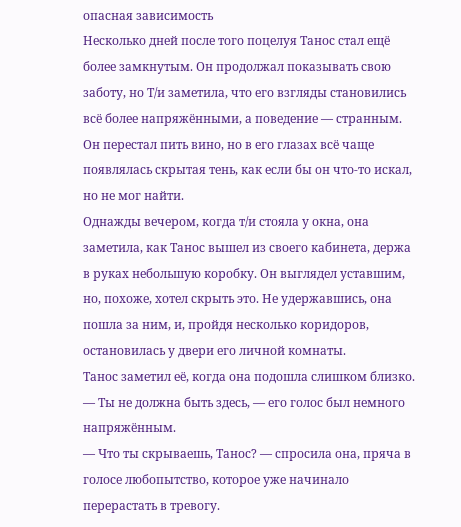опасная зависимость
Несколько дней после того поцелуя Танос стал ещё более замкнутым. Он продолжал показывать свою заботу, но Т/и заметила, что его взгляды становились всё более напряжёнными, а поведение — странным. Он перестал пить вино, но в его глазах всё чаще появлялась скрытая тень, как если бы он что-то искал, но не мог найти.
Однажды вечером, когда т/и стояла у окна, она заметила, как Танос вышел из своего кабинета, держа в руках небольшую коробку. Он выглядел уставшим, но, похоже, хотел скрыть это. Не удержавшись, она пошла за ним, и, пройдя несколько коридоров, остановилась у двери его личной комнаты.
Танос заметил её, когда она подошла слишком близко.
— Ты не должна быть здесь, — его голос был немного напряжённым.
— Что ты скрываешь, Танос? — спросила она, пряча в голосе любопытство, которое уже начинало перерастать в тревогу.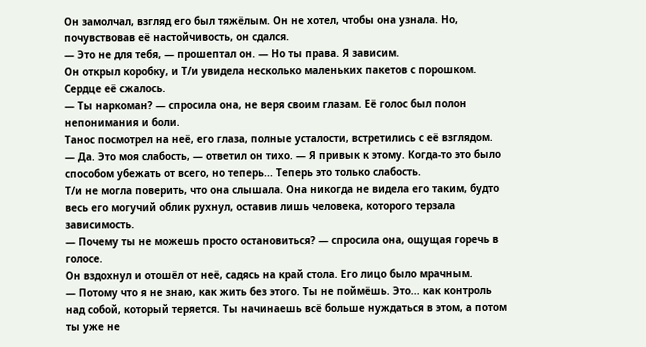Он замолчал, взгляд его был тяжёлым. Он не хотел, чтобы она узнала. Но, почувствовав её настойчивость, он сдался.
— Это не для тебя, — прошептал он. — Но ты права. Я зависим.
Он открыл коробку, и Т/и увидела несколько маленьких пакетов с порошком. Сердце её сжалось.
— Ты наркоман? — спросила она, не веря своим глазам. Её голос был полон непонимания и боли.
Танос посмотрел на неё, его глаза, полные усталости, встретились с её взглядом.
— Да. Это моя слабость, — ответил он тихо. — Я привык к этому. Когда-то это было способом убежать от всего, но теперь... Теперь это только слабость.
Т/и не могла поверить, что она слышала. Она никогда не видела его таким, будто весь его могучий облик рухнул, оставив лишь человека, которого терзала зависимость.
— Почему ты не можешь просто остановиться? — спросила она, ощущая горечь в голосе.
Он вздохнул и отошёл от неё, садясь на край стола. Его лицо было мрачным.
— Потому что я не знаю, как жить без этого. Ты не поймёшь. Это... как контроль над собой, который теряется. Ты начинаешь всё больше нуждаться в этом, а потом ты уже не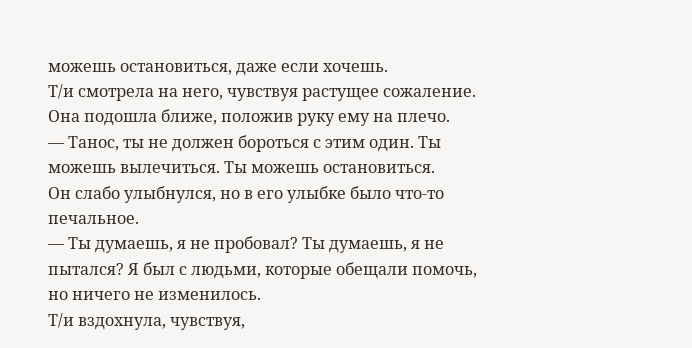можешь остановиться, даже если хочешь.
Т/и смотрела на него, чувствуя растущее сожаление. Она подошла ближе, положив руку ему на плечо.
— Танос, ты не должен бороться с этим один. Ты можешь вылечиться. Ты можешь остановиться.
Он слабо улыбнулся, но в его улыбке было что-то печальное.
— Ты думаешь, я не пробовал? Ты думаешь, я не пытался? Я был с людьми, которые обещали помочь, но ничего не изменилось.
Т/и вздохнула, чувствуя,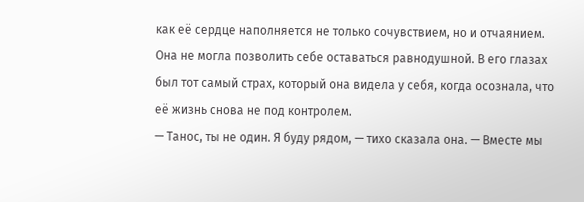как её сердце наполняется не только сочувствием, но и отчаянием. Она не могла позволить себе оставаться равнодушной. В его глазах был тот самый страх, который она видела у себя, когда осознала, что её жизнь снова не под контролем.
— Танос, ты не один. Я буду рядом, — тихо сказала она. — Вместе мы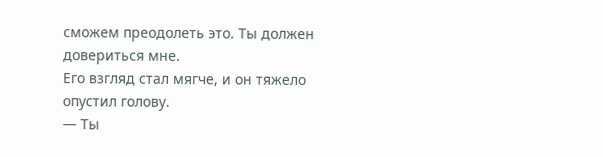сможем преодолеть это. Ты должен довериться мне.
Его взгляд стал мягче, и он тяжело опустил голову.
— Ты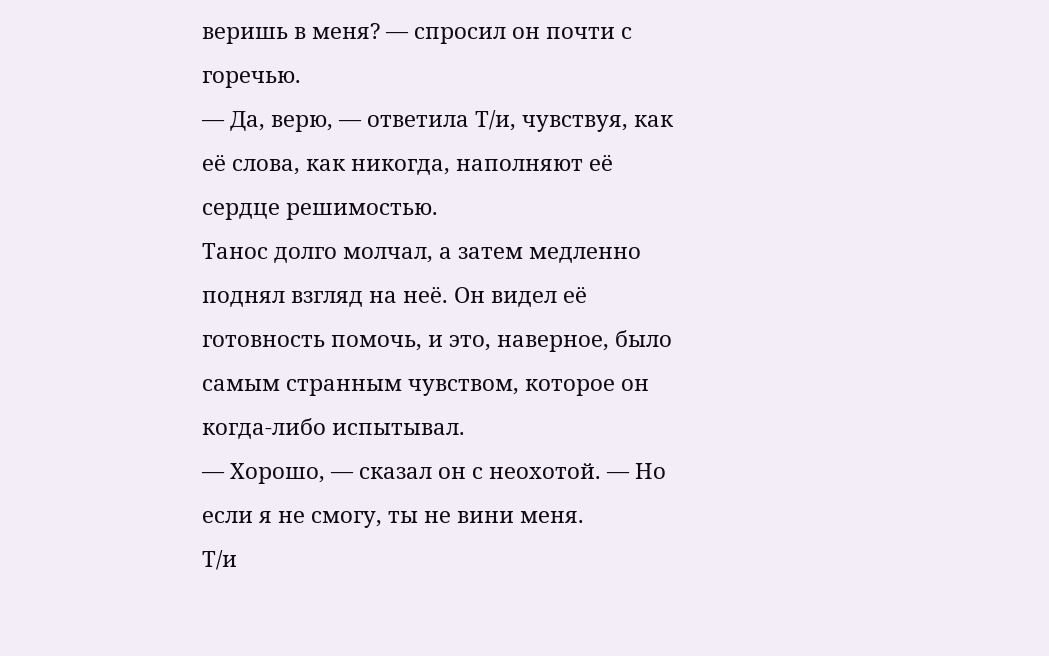веришь в меня? — спросил он почти с горечью.
— Да, верю, — ответила Т/и, чувствуя, как её слова, как никогда, наполняют её сердце решимостью.
Танос долго молчал, а затем медленно поднял взгляд на неё. Он видел её готовность помочь, и это, наверное, было самым странным чувством, которое он когда-либо испытывал.
— Хорошо, — сказал он с неохотой. — Но если я не смогу, ты не вини меня.
Т/и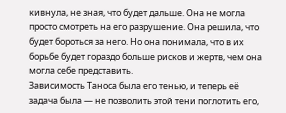кивнула, не зная, что будет дальше. Она не могла просто смотреть на его разрушение. Она решила, что будет бороться за него. Но она понимала, что в их борьбе будет гораздо больше рисков и жертв, чем она могла себе представить.
Зависимость Таноса была его тенью, и теперь её задача была — не позволить этой тени поглотить его,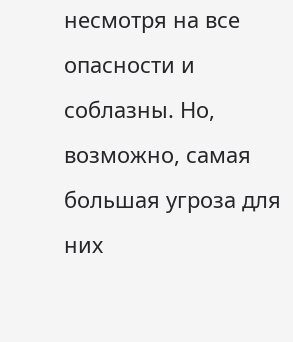несмотря на все опасности и соблазны. Но, возможно, самая большая угроза для них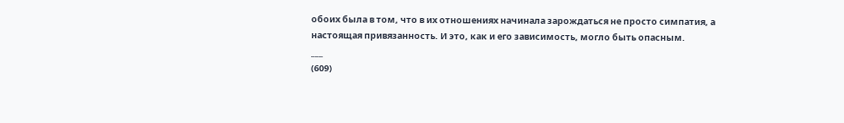обоих была в том, что в их отношениях начинала зарождаться не просто симпатия, а настоящая привязанность. И это, как и его зависимость, могло быть опасным.
___
(609)